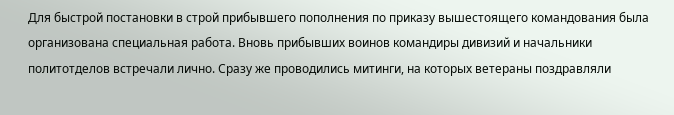Для быстрой постановки в строй прибывшего пополнения по приказу вышестоящего командования была организована специальная работа. Вновь прибывших воинов командиры дивизий и начальники политотделов встречали лично. Сразу же проводились митинги, на которых ветераны поздравляли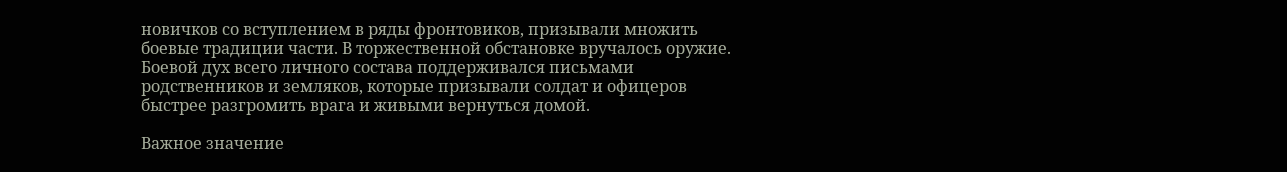новичков со вступлением в ряды фронтовиков, призывали множить боевые традиции части. В торжественной обстановке вручалось оружие. Боевой дух всего личного состава поддерживался письмами родственников и земляков, которые призывали солдат и офицеров быстрее разгромить врага и живыми вернуться домой.

Важное значение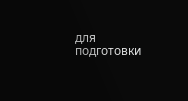для подготовки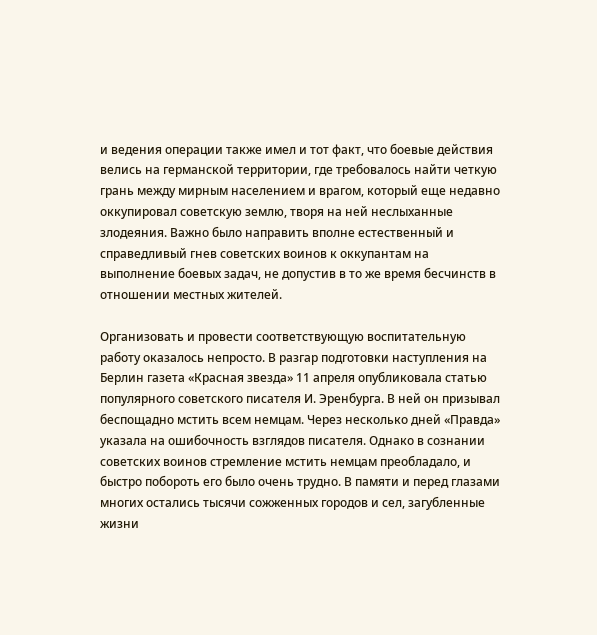и ведения операции также имел и тот факт, что боевые действия велись на германской территории, где требовалось найти четкую грань между мирным населением и врагом, который еще недавно оккупировал советскую землю, творя на ней неслыханные злодеяния. Важно было направить вполне естественный и справедливый гнев советских воинов к оккупантам на выполнение боевых задач, не допустив в то же время бесчинств в отношении местных жителей.

Организовать и провести соответствующую воспитательную работу оказалось непросто. В разгар подготовки наступления на Берлин газета «Красная звезда» 11 апреля опубликовала статью популярного советского писателя И. Эренбурга. В ней он призывал беспощадно мстить всем немцам. Через несколько дней «Правда» указала на ошибочность взглядов писателя. Однако в сознании советских воинов стремление мстить немцам преобладало, и быстро побороть его было очень трудно. В памяти и перед глазами многих остались тысячи сожженных городов и сел, загубленные жизни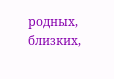родных, близких,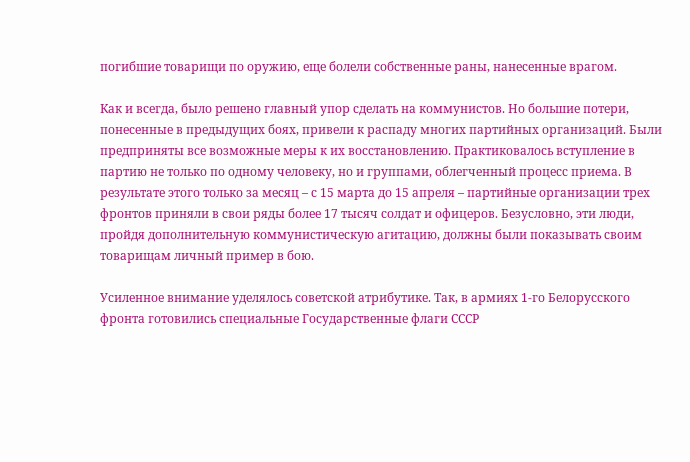погибшие товарищи по оружию, еще болели собственные раны, нанесенные врагом.

Как и всегда, было решено главный упор сделать на коммунистов. Но большие потери, понесенные в предыдущих боях, привели к распаду многих партийных организаций. Были предприняты все возможные меры к их восстановлению. Практиковалось вступление в партию не только по одному человеку, но и группами, облегченный процесс приема. В результате этого только за месяц – с 15 марта до 15 апреля – партийные организации трех фронтов приняли в свои ряды более 17 тысяч солдат и офицеров. Безусловно, эти люди, пройдя дополнительную коммунистическую агитацию, должны были показывать своим товарищам личный пример в бою.

Усиленное внимание уделялось советской атрибутике. Так, в армиях 1-го Белорусского фронта готовились специальные Государственные флаги СССР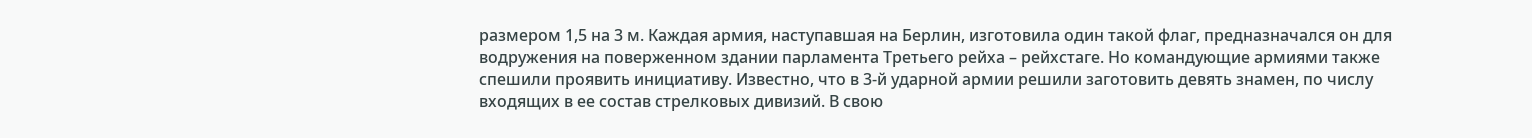размером 1,5 на 3 м. Каждая армия, наступавшая на Берлин, изготовила один такой флаг, предназначался он для водружения на поверженном здании парламента Третьего рейха – рейхстаге. Но командующие армиями также спешили проявить инициативу. Известно, что в 3-й ударной армии решили заготовить девять знамен, по числу входящих в ее состав стрелковых дивизий. В свою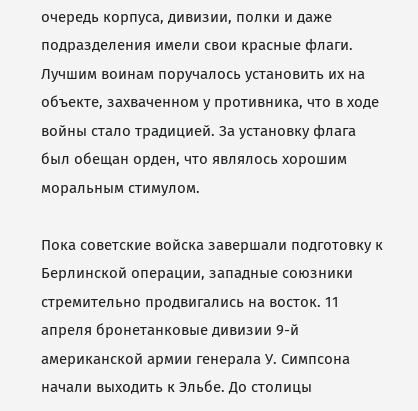очередь корпуса, дивизии, полки и даже подразделения имели свои красные флаги. Лучшим воинам поручалось установить их на объекте, захваченном у противника, что в ходе войны стало традицией. За установку флага был обещан орден, что являлось хорошим моральным стимулом.

Пока советские войска завершали подготовку к Берлинской операции, западные союзники стремительно продвигались на восток. 11 апреля бронетанковые дивизии 9-й американской армии генерала У. Симпсона начали выходить к Эльбе. До столицы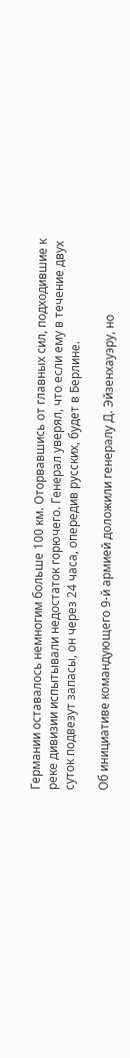Германии оставалось немногим больше 100 км. Оторвавшись от главных сил, подходившие к реке дивизии испытывали недостаток горючего. Генерал уверял, что если ему в течение двух суток подвезут запасы, он через 24 часа, опередив русских, будет в Берлине.

Об инициативе командующего 9-й армией доложили генералу Д. Эйзенхауэру, но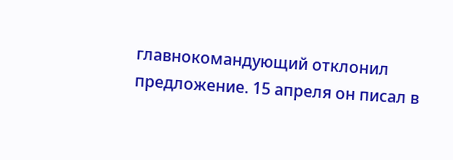главнокомандующий отклонил предложение. 15 апреля он писал в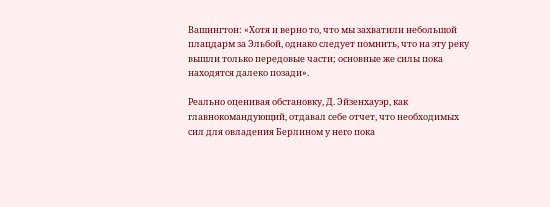Вашингтон: «Хотя и верно то, что мы захватили небольшой плацдарм за Эльбой, однако следует помнить, что на эту реку вышли только передовые части; основные же силы пока находятся далеко позади».

Реально оценивая обстановку, Д. Эйзенхауэр, как главнокомандующий, отдавал себе отчет, что необходимых сил для овладения Берлином у него пока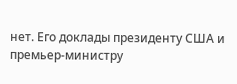нет. Его доклады президенту США и премьер-министру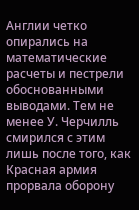Англии четко опирались на математические расчеты и пестрели обоснованными выводами. Тем не менее У. Черчилль смирился с этим лишь после того, как Красная армия прорвала оборону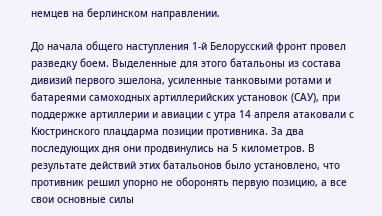немцев на берлинском направлении.

До начала общего наступления 1-й Белорусский фронт провел разведку боем. Выделенные для этого батальоны из состава дивизий первого эшелона, усиленные танковыми ротами и батареями самоходных артиллерийских установок (САУ), при поддержке артиллерии и авиации с утра 14 апреля атаковали с Кюстринского плацдарма позиции противника. За два последующих дня они продвинулись на 5 километров. В результате действий этих батальонов было установлено, что противник решил упорно не оборонять первую позицию, а все свои основные силы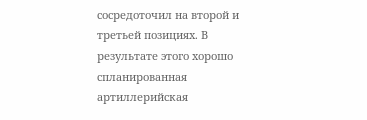сосредоточил на второй и третьей позициях. В результате этого хорошо спланированная артиллерийская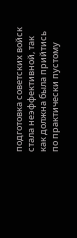подготовка советских войск стала неэффективной, так как должна была прийтись по практически пустому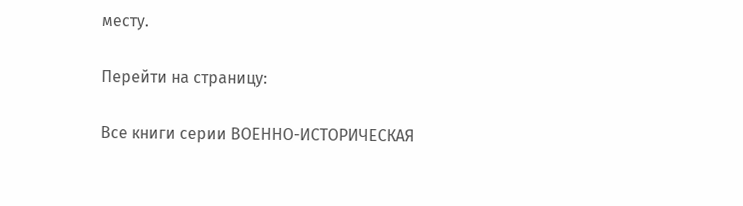месту.

Перейти на страницу:

Все книги серии ВОЕННО-ИСТОРИЧЕСКАЯ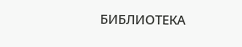БИБЛИОТЕКА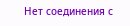Нет соединения с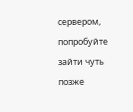сервером, попробуйте зайти чуть позже